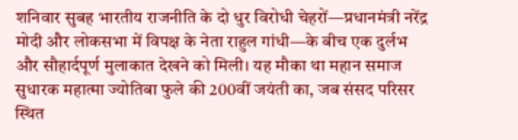शनिवार सुबह भारतीय राजनीति के दो धुर विरोधी चेहरों—प्रधानमंत्री नरेंद्र मोदी और लोकसभा में विपक्ष के नेता राहुल गांधी—के बीच एक दुर्लभ और सौहार्दपूर्ण मुलाकात देखने को मिली। यह मौका था महान समाज सुधारक महात्मा ज्योतिबा फुले की 200वीं जयंती का, जब संसद परिसर स्थित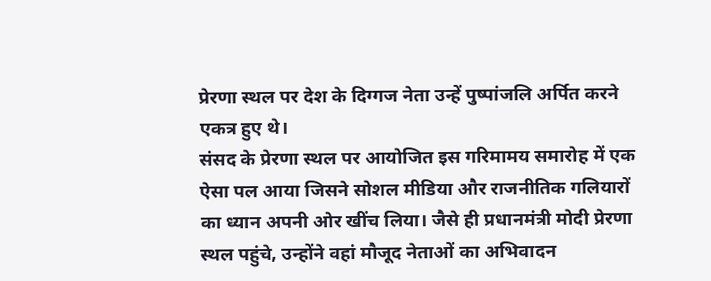प्रेरणा स्थल पर देश के दिग्गज नेता उन्हें पुष्पांजलि अर्पित करने एकत्र हुए थे।
संसद के प्रेरणा स्थल पर आयोजित इस गरिमामय समारोह में एक ऐसा पल आया जिसने सोशल मीडिया और राजनीतिक गलियारों का ध्यान अपनी ओर खींच लिया। जैसे ही प्रधानमंत्री मोदी प्रेरणा स्थल पहुंचे, उन्होंने वहां मौजूद नेताओं का अभिवादन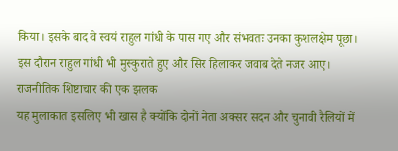किया। इसके बाद वे स्वयं राहुल गांधी के पास गए और संभवतः उनका कुशलक्षेम पूछा। इस दौरान राहुल गांधी भी मुस्कुराते हुए और सिर हिलाकर जवाब देते नजर आए।
राजनीतिक शिष्टाचार की एक झलक
यह मुलाकात इसलिए भी खास है क्योंकि दोनों नेता अक्सर सदन और चुनावी रैलियों में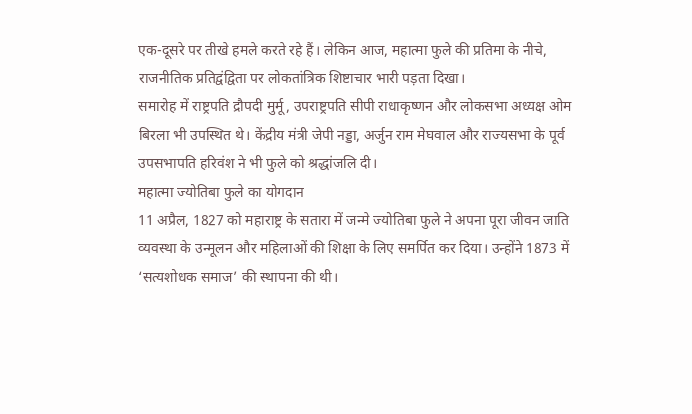एक-दूसरे पर तीखे हमले करते रहे हैं। लेकिन आज, महात्मा फुले की प्रतिमा के नीचे, राजनीतिक प्रतिद्वंद्विता पर लोकतांत्रिक शिष्टाचार भारी पड़ता दिखा।
समारोह में राष्ट्रपति द्रौपदी मुर्मू, उपराष्ट्रपति सीपी राधाकृष्णन और लोकसभा अध्यक्ष ओम बिरला भी उपस्थित थे। केंद्रीय मंत्री जेपी नड्डा, अर्जुन राम मेघवाल और राज्यसभा के पूर्व उपसभापति हरिवंश ने भी फुले को श्रद्धांजलि दी।
महात्मा ज्योतिबा फुले का योगदान
11 अप्रैल, 1827 को महाराष्ट्र के सतारा में जन्मे ज्योतिबा फुले ने अपना पूरा जीवन जाति व्यवस्था के उन्मूलन और महिलाओं की शिक्षा के लिए समर्पित कर दिया। उन्होंने 1873 में ‘सत्यशोधक समाज’ की स्थापना की थी।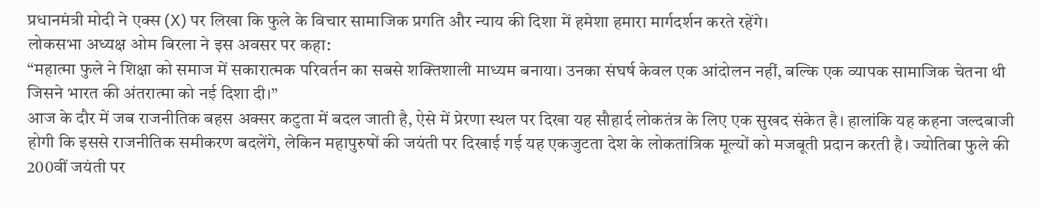प्रधानमंत्री मोदी ने एक्स (X) पर लिखा कि फुले के विचार सामाजिक प्रगति और न्याय की दिशा में हमेशा हमारा मार्गदर्शन करते रहेंगे।
लोकसभा अध्यक्ष ओम बिरला ने इस अवसर पर कहा:
“महात्मा फुले ने शिक्षा को समाज में सकारात्मक परिवर्तन का सबसे शक्तिशाली माध्यम बनाया। उनका संघर्ष केवल एक आंदोलन नहीं, बल्कि एक व्यापक सामाजिक चेतना थी जिसने भारत की अंतरात्मा को नई दिशा दी।”
आज के दौर में जब राजनीतिक बहस अक्सर कटुता में बदल जाती है, ऐसे में प्रेरणा स्थल पर दिखा यह सौहार्द लोकतंत्र के लिए एक सुखद संकेत है। हालांकि यह कहना जल्दबाजी होगी कि इससे राजनीतिक समीकरण बदलेंगे, लेकिन महापुरुषों की जयंती पर दिखाई गई यह एकजुटता देश के लोकतांत्रिक मूल्यों को मजबूती प्रदान करती है। ज्योतिबा फुले की 200वीं जयंती पर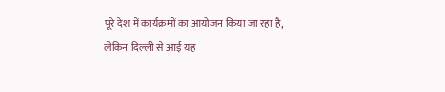पूरे देश में कार्यक्रमों का आयोजन किया जा रहा है, लेकिन दिल्ली से आई यह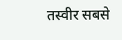तस्वीर सबसे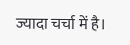ज्यादा चर्चा में है।